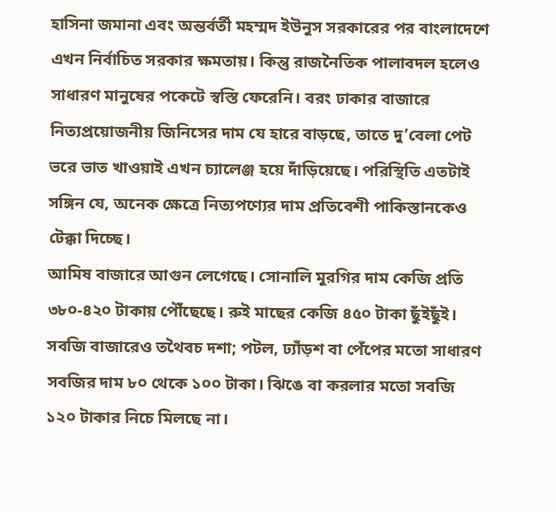হাসিনা জমানা এবং অন্তর্বর্তী মহম্মদ ইউনুস সরকারের পর বাংলাদেশে এখন নির্বাচিত সরকার ক্ষমতায়। কিন্তু রাজনৈতিক পালাবদল হলেও সাধারণ মানুষের পকেটে স্বস্তি ফেরেনি। বরং ঢাকার বাজারে নিত্যপ্রয়োজনীয় জিনিসের দাম যে হারে বাড়ছে, তাতে দু’বেলা পেট ভরে ভাত খাওয়াই এখন চ্যালেঞ্জ হয়ে দাঁড়িয়েছে। পরিস্থিতি এতটাই সঙ্গিন যে, অনেক ক্ষেত্রে নিত্যপণ্যের দাম প্রতিবেশী পাকিস্তানকেও টেক্কা দিচ্ছে।
আমিষ বাজারে আগুন লেগেছে। সোনালি মুরগির দাম কেজি প্রতি ৩৮০-৪২০ টাকায় পৌঁছেছে। রুই মাছের কেজি ৪৫০ টাকা ছুঁইছুঁই। সবজি বাজারেও তথৈবচ দশা; পটল, ঢ্যাঁড়শ বা পেঁপের মতো সাধারণ সবজির দাম ৮০ থেকে ১০০ টাকা। ঝিঙে বা করলার মতো সবজি ১২০ টাকার নিচে মিলছে না।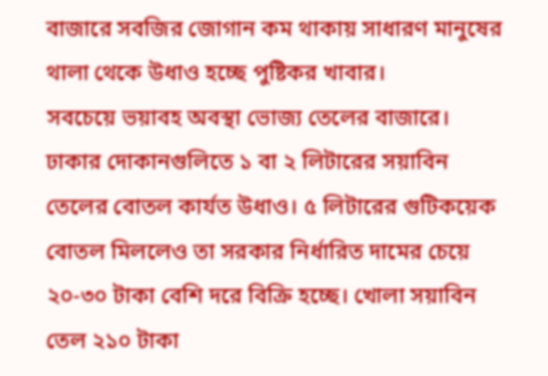বাজারে সবজির জোগান কম থাকায় সাধারণ মানুষের থালা থেকে উধাও হচ্ছে পুষ্টিকর খাবার।
সবচেয়ে ভয়াবহ অবস্থা ভোজ্য তেলের বাজারে। ঢাকার দোকানগুলিতে ১ বা ২ লিটারের সয়াবিন তেলের বোতল কার্যত উধাও। ৫ লিটারের গুটিকয়েক বোতল মিললেও তা সরকার নির্ধারিত দামের চেয়ে ২০-৩০ টাকা বেশি দরে বিক্রি হচ্ছে। খোলা সয়াবিন তেল ২১০ টাকা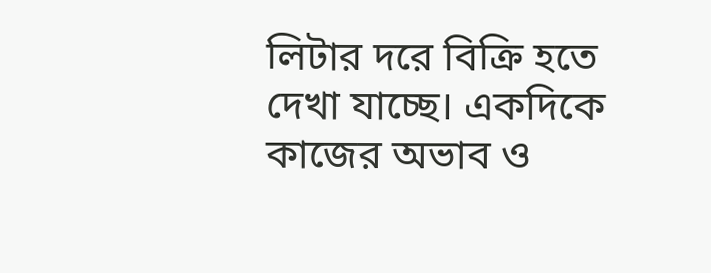লিটার দরে বিক্রি হতে দেখা যাচ্ছে। একদিকে কাজের অভাব ও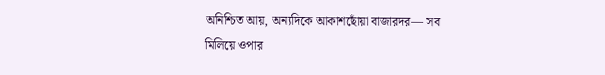অনিশ্চিত আয়, অন্যদিকে আকাশছোঁয়া বাজারদর— সব মিলিয়ে ওপার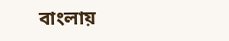বাংলায়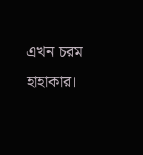এখন চরম হাহাকার।